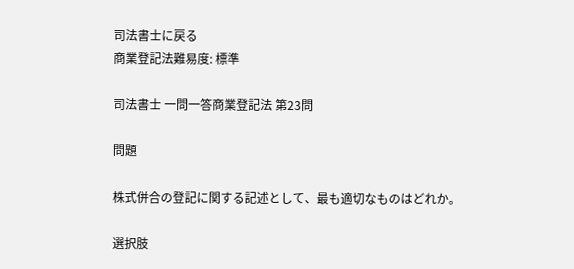司法書士に戻る
商業登記法難易度: 標準

司法書士 一問一答商業登記法 第23問

問題

株式併合の登記に関する記述として、最も適切なものはどれか。

選択肢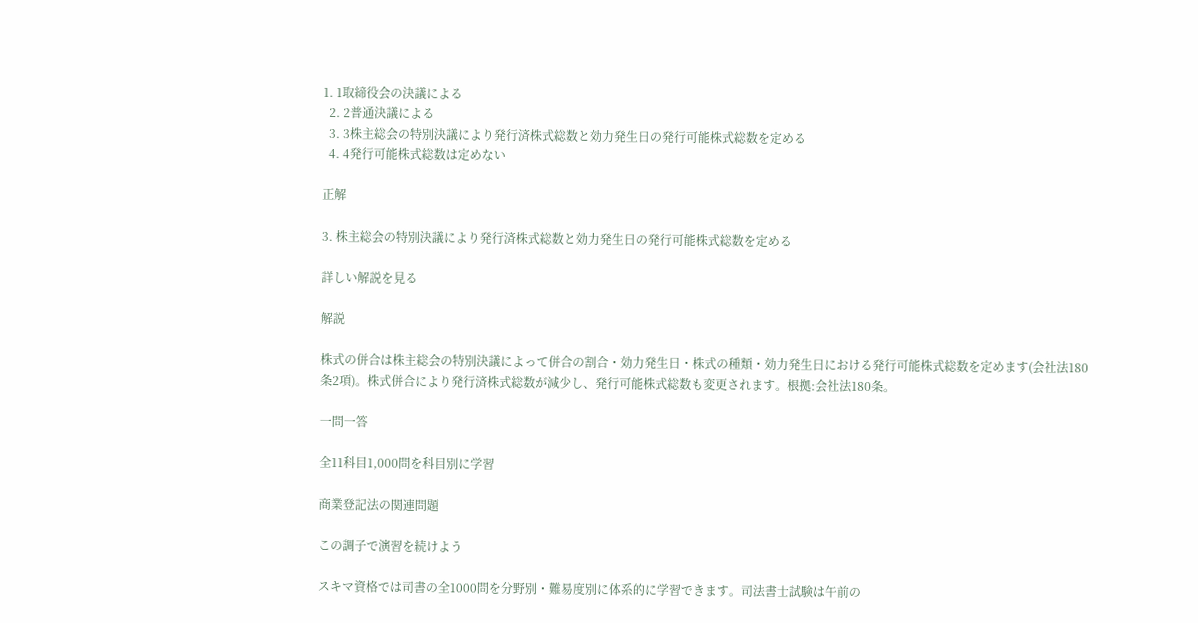1. 1取締役会の決議による
  2. 2普通決議による
  3. 3株主総会の特別決議により発行済株式総数と効力発生日の発行可能株式総数を定める
  4. 4発行可能株式総数は定めない

正解

3. 株主総会の特別決議により発行済株式総数と効力発生日の発行可能株式総数を定める

詳しい解説を見る

解説

株式の併合は株主総会の特別決議によって併合の割合・効力発生日・株式の種類・効力発生日における発行可能株式総数を定めます(会社法180条2項)。株式併合により発行済株式総数が減少し、発行可能株式総数も変更されます。根拠:会社法180条。

一問一答

全11科目1,000問を科目別に学習

商業登記法の関連問題

この調子で演習を続けよう

スキマ資格では司書の全1000問を分野別・難易度別に体系的に学習できます。司法書士試験は午前の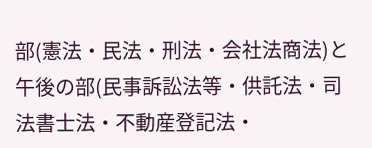部(憲法・民法・刑法・会社法商法)と午後の部(民事訴訟法等・供託法・司法書士法・不動産登記法・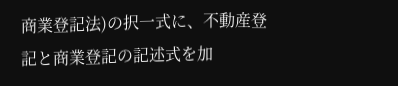商業登記法)の択一式に、不動産登記と商業登記の記述式を加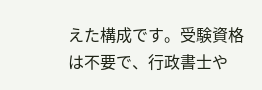えた構成です。受験資格は不要で、行政書士や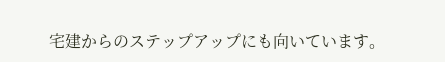宅建からのステップアップにも向いています。